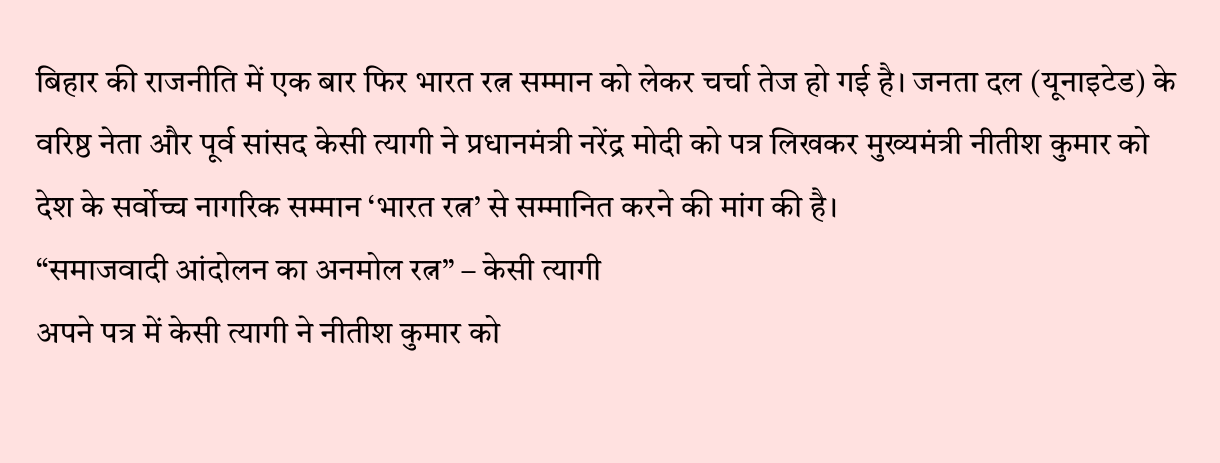बिहार की राजनीति में एक बार फिर भारत रत्न सम्मान को लेकर चर्चा तेज हो गई है। जनता दल (यूनाइटेड) के वरिष्ठ नेता और पूर्व सांसद केसी त्यागी ने प्रधानमंत्री नरेंद्र मोदी को पत्र लिखकर मुख्यमंत्री नीतीश कुमार को देश के सर्वोच्च नागरिक सम्मान ‘भारत रत्न’ से सम्मानित करने की मांग की है।
“समाजवादी आंदोलन का अनमोल रत्न” – केसी त्यागी
अपने पत्र में केसी त्यागी ने नीतीश कुमार को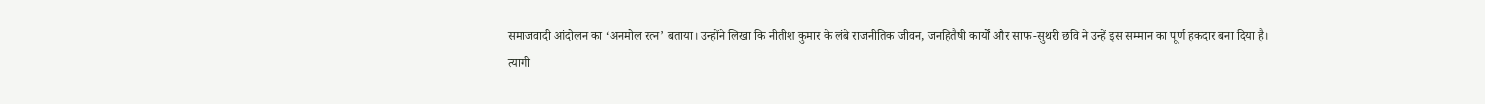समाजवादी आंदोलन का ‘अनमोल रत्न’ बताया। उन्होंने लिखा कि नीतीश कुमार के लंबे राजनीतिक जीवन, जनहितैषी कार्यों और साफ-सुथरी छवि ने उन्हें इस सम्मान का पूर्ण हकदार बना दिया है।
त्यागी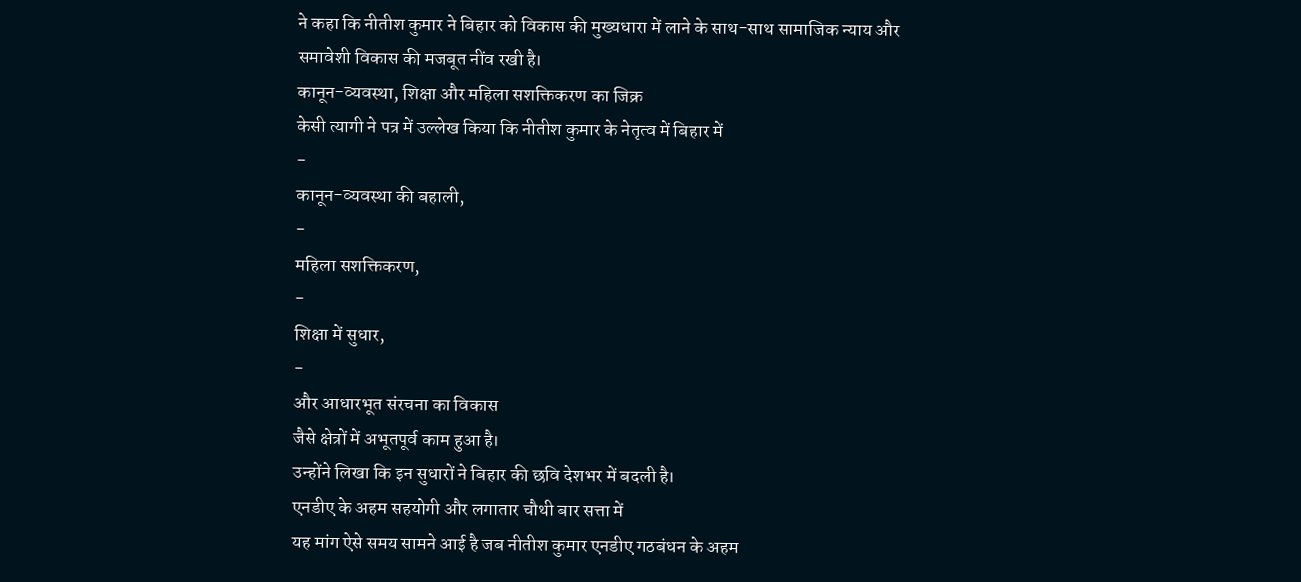ने कहा कि नीतीश कुमार ने बिहार को विकास की मुख्यधारा में लाने के साथ-साथ सामाजिक न्याय और समावेशी विकास की मजबूत नींव रखी है।
कानून-व्यवस्था, शिक्षा और महिला सशक्तिकरण का जिक्र
केसी त्यागी ने पत्र में उल्लेख किया कि नीतीश कुमार के नेतृत्व में बिहार में
-
कानून-व्यवस्था की बहाली,
-
महिला सशक्तिकरण,
-
शिक्षा में सुधार,
-
और आधारभूत संरचना का विकास
जैसे क्षेत्रों में अभूतपूर्व काम हुआ है।
उन्होंने लिखा कि इन सुधारों ने बिहार की छवि देशभर में बदली है।
एनडीए के अहम सहयोगी और लगातार चौथी बार सत्ता में
यह मांग ऐसे समय सामने आई है जब नीतीश कुमार एनडीए गठबंधन के अहम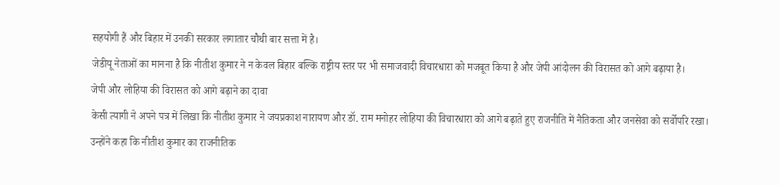सहयोगी हैं और बिहार में उनकी सरकार लगातार चौथी बार सत्ता में है।
जेडीयू नेताओं का मानना है कि नीतीश कुमार ने न केवल बिहार बल्कि राष्ट्रीय स्तर पर भी समाजवादी विचारधारा को मजबूत किया है और जेपी आंदोलन की विरासत को आगे बढ़ाया है।
जेपी और लोहिया की विरासत को आगे बढ़ाने का दावा
केसी त्यागी ने अपने पत्र में लिखा कि नीतीश कुमार ने जयप्रकाश नारायण और डॉ. राम मनोहर लोहिया की विचारधारा को आगे बढ़ाते हुए राजनीति में नैतिकता और जनसेवा को सर्वोपरि रखा।
उन्होंने कहा कि नीतीश कुमार का राजनीतिक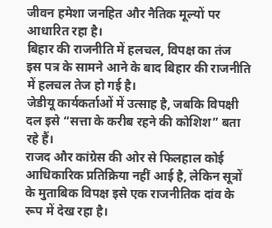जीवन हमेशा जनहित और नैतिक मूल्यों पर आधारित रहा है।
बिहार की राजनीति में हलचल, विपक्ष का तंज
इस पत्र के सामने आने के बाद बिहार की राजनीति में हलचल तेज हो गई है।
जेडीयू कार्यकर्ताओं में उत्साह है, जबकि विपक्षी दल इसे “सत्ता के करीब रहने की कोशिश” बता रहे हैं।
राजद और कांग्रेस की ओर से फिलहाल कोई आधिकारिक प्रतिक्रिया नहीं आई है, लेकिन सूत्रों के मुताबिक विपक्ष इसे एक राजनीतिक दांव के रूप में देख रहा है।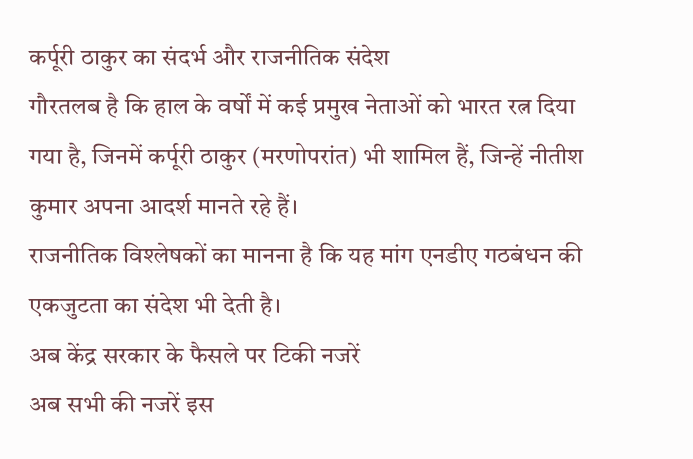कर्पूरी ठाकुर का संदर्भ और राजनीतिक संदेश
गौरतलब है कि हाल के वर्षों में कई प्रमुख नेताओं को भारत रत्न दिया गया है, जिनमें कर्पूरी ठाकुर (मरणोपरांत) भी शामिल हैं, जिन्हें नीतीश कुमार अपना आदर्श मानते रहे हैं।
राजनीतिक विश्लेषकों का मानना है कि यह मांग एनडीए गठबंधन की एकजुटता का संदेश भी देती है।
अब केंद्र सरकार के फैसले पर टिकी नजरें
अब सभी की नजरें इस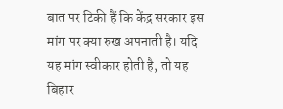बात पर टिकी हैं कि केंद्र सरकार इस मांग पर क्या रुख अपनाती है। यदि यह मांग स्वीकार होती है, तो यह बिहार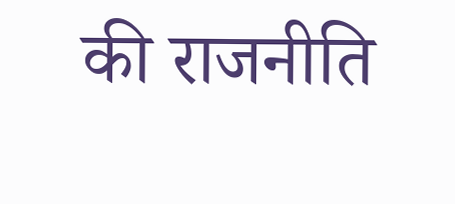की राजनीति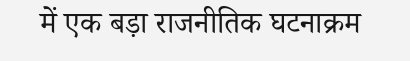में एक बड़ा राजनीतिक घटनाक्रम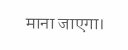माना जाएगा।